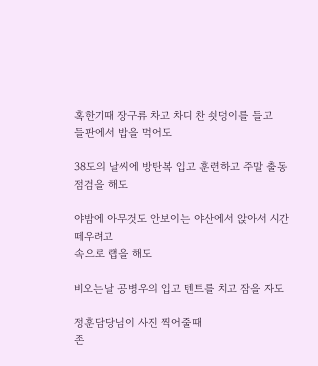혹한기때 장구류 차고 차디 찬 쇳덩이를 들고
들판에서 밥을 먹어도

38도의 날씨에 방탄복 입고 훈련하고 주말 출동점검을 해도

야밤에 아무것도 안보이는 야산에서 앉아서 시간 떼우려고
속으로 랩을 해도

비오는날 공병우의 입고 텐트를 치고 잠을 자도

정훈담당님이 사진 찍어줄때
존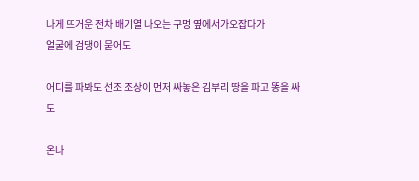나게 뜨거운 전차 배기열 나오는 구멍 옆에서가오잡다가
얼굴에 검댕이 묻어도

어디를 파봐도 선조 조상이 먼저 싸놓은 김부리 땅을 파고 똥을 싸도

온나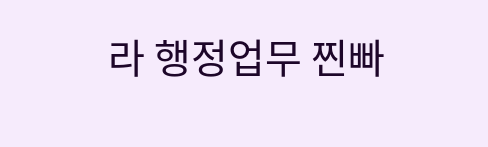라 행정업무 찐빠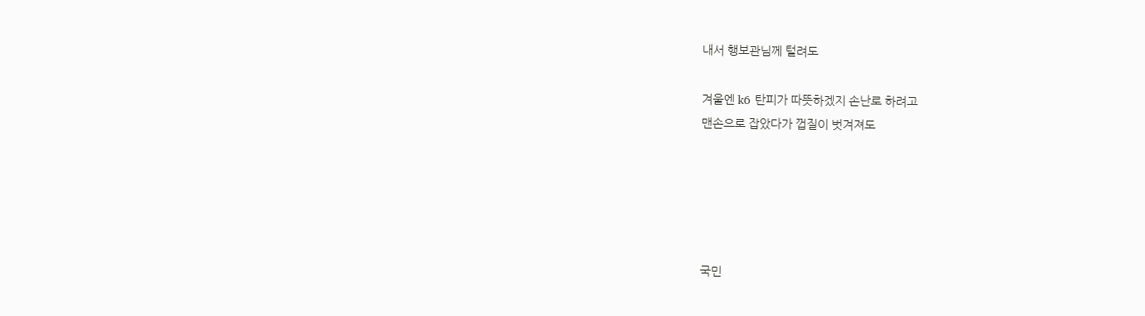내서 행보관님께 털려도

겨울엔 k6 탄피가 따뜻하겠지 손난로 하려고
맨손으로 잡았다가 껍질이 벗겨져도





국민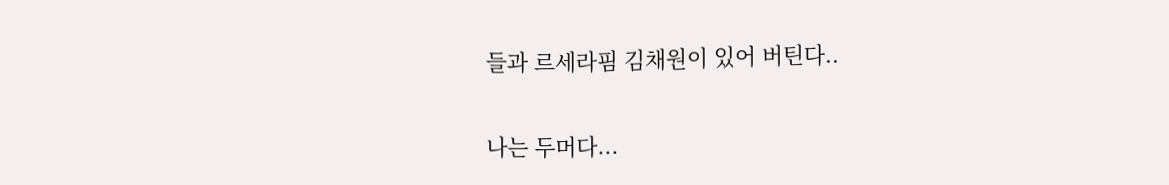들과 르세라핌 김채원이 있어 버틴다..

나는 두머다...